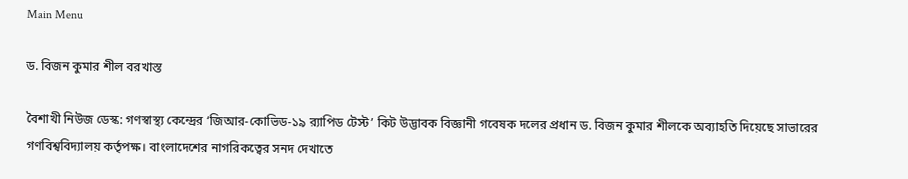Main Menu

ড. বিজন কুমার শীল বরখাস্ত

বৈশাখী নিউজ ডেস্ক: গণস্বাস্থ্য কেন্দ্রের ‘জিআর-কোভিড-১৯ র‌্যাপিড টেস্ট’ কিট উদ্ভাবক বিজ্ঞানী গবেষক দলের প্রধান ড. বিজন কুমার শীলকে অব্যাহতি দিয়েছে সাভারের গণবিশ্ববিদ্যালয় কর্তৃপক্ষ। বাংলাদেশের নাগরিকত্বের সনদ দেখাতে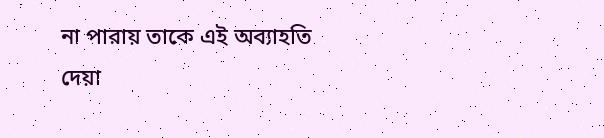না পারায় তাকে এই অব্যাহতি দেয়া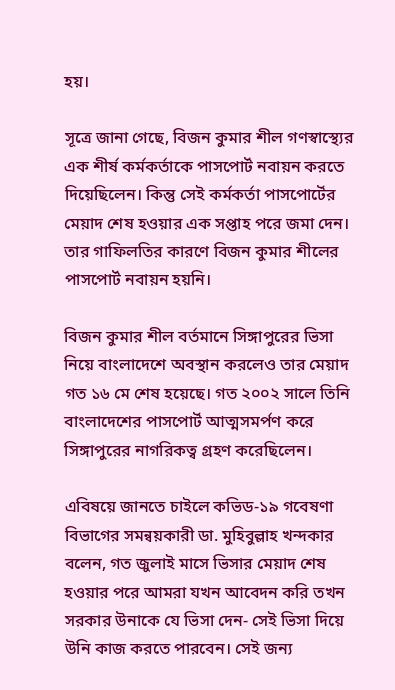হয়।

সূত্রে জানা গেছে, বিজন কুমার শীল গণস্বাস্থ্যের এক শীর্ষ কর্মকর্তাকে পাসপোর্ট নবায়ন করতে দিয়েছিলেন। কিন্তু সেই কর্মকর্তা পাসপোর্টের মেয়াদ শেষ হওয়ার এক সপ্তাহ পরে জমা দেন। তার গাফিলতির কারণে বিজন কুমার শীলের পাসপোর্ট নবায়ন হয়নি।

বিজন কুমার শীল বর্তমানে সিঙ্গাপুরের ভিসা নিয়ে বাংলাদেশে অবস্থান করলেও তার মেয়াদ গত ১৬ মে শেষ হয়েছে। গত ২০০২ সালে তিনি বাংলাদেশের পাসপোর্ট আত্মসমর্পণ করে সিঙ্গাপুরের নাগরিকত্ব গ্রহণ করেছিলেন।

এবিষয়ে জানতে চাইলে কভিড-১৯ গবেষণা বিভাগের সমন্বয়কারী ডা. মুহিবুল্লাহ খন্দকার বলেন, গত জুলাই মাসে ভিসার মেয়াদ শেষ হওয়ার পরে আমরা যখন আবেদন করি তখন সরকার উনাকে যে ভিসা দেন- সেই ভিসা দিয়ে উনি কাজ করতে পারবেন। সেই জন্য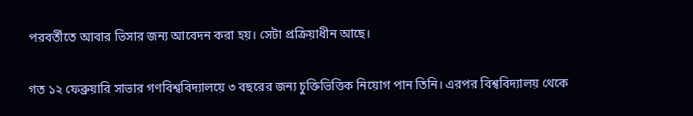পরবর্তীতে আবার ভিসার জন্য আবেদন করা হয়। সেটা প্রক্রিয়াধীন আছে।

গত ১২ ফেব্রুয়ারি সাভার গণবিশ্ববিদ্যালয়ে ৩ বছরের জন্য চুক্তিভিত্তিক নিয়োগ পান তিনি। এরপর বিশ্ববিদ্যালয় থেকে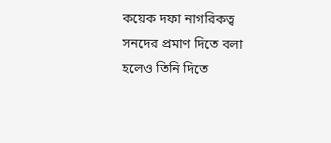কয়েক দফা নাগরিকত্ব সনদের প্রমাণ দিতে বলা হলেও তিনি দিতে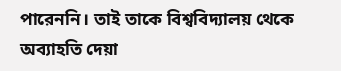পারেননি। তাই তাকে বিশ্ববিদ্যালয় থেকে অব্যাহতি দেয়া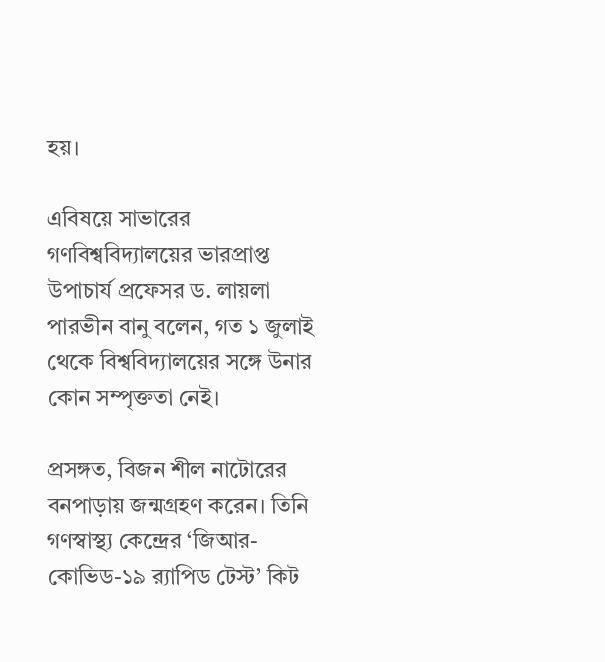হয়।

এবিষয়ে সাভারের গণবিশ্ববিদ্যালয়ের ভারপ্রাপ্ত উপাচার্য প্রফেসর ড. লায়লা পারভীন বানু বলেন, গত ১ জুলাই থেকে বিশ্ববিদ্যালয়ের সঙ্গে উনার কোন সম্পৃক্ততা নেই।

প্রসঙ্গত, বিজন শীল নাটোরের বনপাড়ায় জন্মগ্রহণ করেন। তিনি গণস্বাস্থ্য কেন্দ্রের ‘জিআর-কোভিড-১৯ র‌্যাপিড টেস্ট’ কিট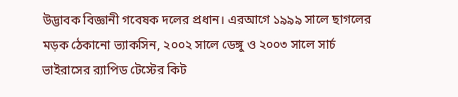উদ্ভাবক বিজ্ঞানী গবেষক দলের প্রধান। এরআগে ১৯৯৯ সালে ছাগলের মড়ক ঠেকানো ভ্যাকসিন, ২০০২ সালে ডেঙ্গু ও ২০০৩ সালে সার্চ ভাইরাসের র‌্যাপিড টেস্টের কিট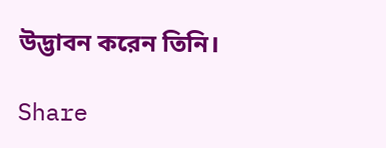উদ্ভাবন করেন তিনি।

Share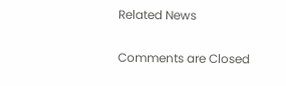Related News

Comments are Closed